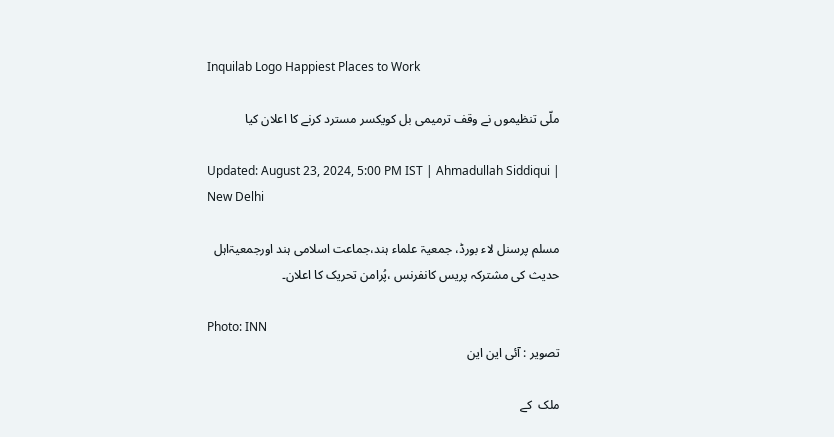Inquilab Logo Happiest Places to Work

ملّی تنظیموں نے وقف ترمیمی بل کویکسر مسترد کرنے کا اعلان کیا

Updated: August 23, 2024, 5:00 PM IST | Ahmadullah Siddiqui | New Delhi

مسلم پرسنل لاء بورڈ، جمعیۃ علماء ہند،جماعت اسلامی ہند اورجمعیۃاہل حدیث کی مشترکہ پریس کانفرنس ،پُرامن تحریک کا اعلان۔

Photo: INN
تصویر : آئی این این

ملک  کے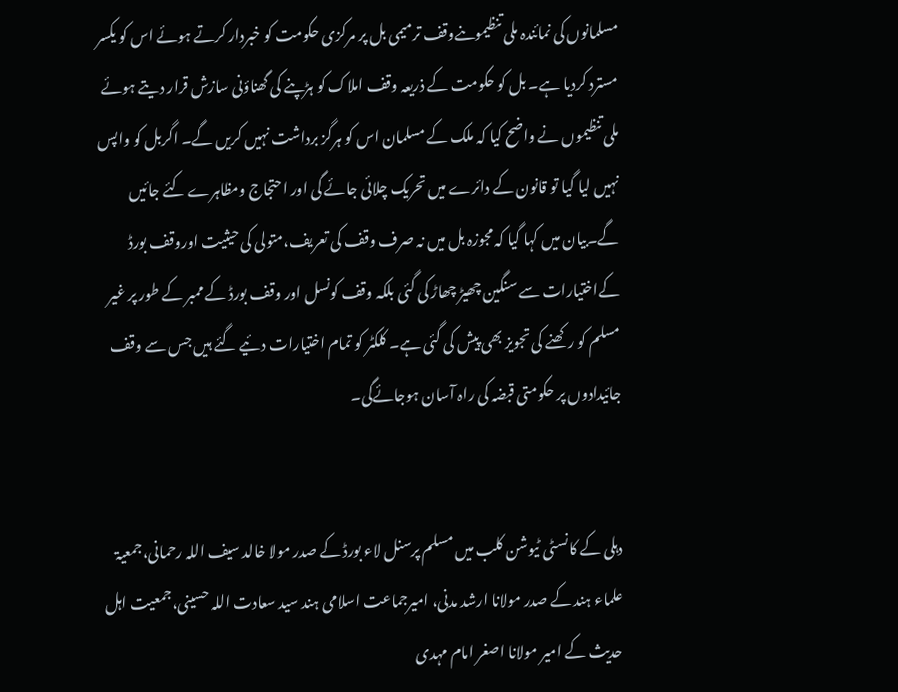مسلمانوں کی نمائندہ ملی تنظیموںنےوقف ترمیمی بل پر مرکزی حکومت کو خبردار کرتے ہوئے اس کو یکسر مسترد کردیا ہے۔ بل کو حکومت کے ذریعہ وقف املاک کو ہڑپنے کی گھناؤنی سازش قرار دیتے ہوئے ملی تنظیموں نے واضح کیا کہ ملک کے مسلمان اس کو ہرگز برداشت نہیں کریں گے۔ اگربل کو واپس نہیں لیا گیا تو قانون کے دائرے میں تحریک چلائی جائے گی اور احتجاج ومظاہرے کئے جائیں گے۔بیان میں کہا گیا کہ مجوزہ بل میں نہ صرف وقف کی تعریف،متولی کی حیثیت اوروقف بورڈ کےاختیارات سے سنگین چھیڑ چھاڑ کی گئی بلکہ وقف کونسل اور وقف بورڈ کے ممبر کے طور پر غیر مسلم کو رکھنے کی تجویز بھی پیش کی گئی ہے۔ کلکٹر کو تمام اختیارات د ئیے گئے ہیں جس سے وقف جائیدادوں پر حکومتی قبضہ کی راہ آسان ہوجائےگی۔


دہلی کے کانسٹی ٹیوشن کلب میں مسلم پرسنل لاء بورڈ کے صدر مولا خالد سیف اللہ رحمانی،جمعیۃ علماء ہند کے صدر مولانا ارشد مدنی، امیرجماعت اسلامی ہند سید سعادت اللہ حسینی،جمعیت اہل حدیث کے امیر مولانا اصغر امام مہدی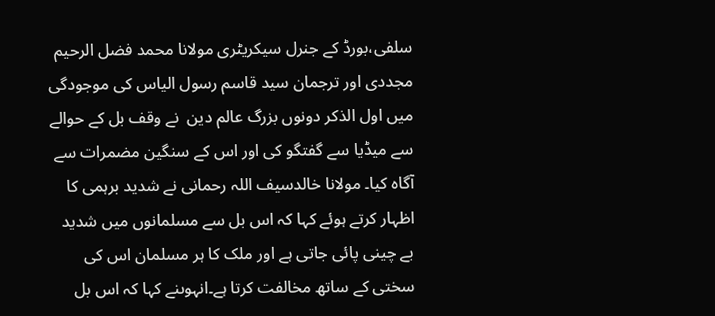سلفی،بورڈ کے جنرل سیکریٹری مولانا محمد فضل الرحیم مجددی اور ترجمان سید قاسم رسول الیاس کی موجودگی میں اول الذکر دونوں بزرگ عالم دین  نے وقف بل کے حوالے سے میڈیا سے گفتگو کی اور اس کے سنگین مضمرات سے آگاہ کیا۔ مولانا خالدسیف اللہ رحمانی نے شدید برہمی کا اظہار کرتے ہوئے کہا کہ اس بل سے مسلمانوں میں شدید بے چینی پائی جاتی ہے اور ملک کا ہر مسلمان اس کی سختی کے ساتھ مخالفت کرتا ہے۔انہوںنے کہا کہ اس بل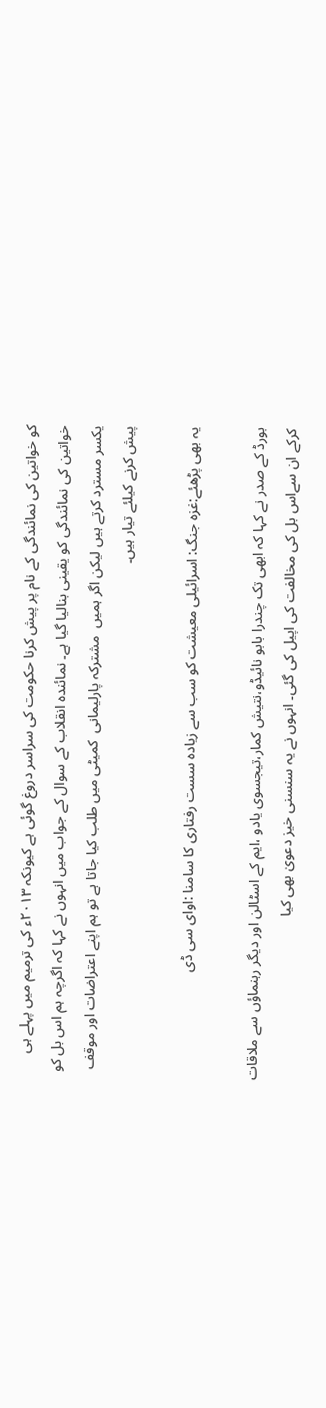کو خواتین کی نمائندگی کے نام پر پیش کرنا حکومت کی سراسر دروغ گوئی ہے کیونکہ ۲۰۱۳ء کی ترمیم میں پہلے ہی خواتین کی نمائندگی کو یقینی بنالیا گیا ہے۔ نمائندہ انقلاب کے سوال کے جواب میں انہوں نے کہا کہ اگرچہ ہم اس بل کو یکسر مسترد کرتے ہیں لیکن اگر ہمیں  مشترکہ پارلیمانی  کمیٹی میں طلب کیا جاتا ہے تو ہم اپنے اعتراضات اور موقف پیش کرنے کیلئے تیار ہیں۔

یہ بھی پڑھئے:غزہ جنگ: اسرائیلی معیشت کو سب سے زیادہ سست رفتاری کا سامنا :اوای سی ڈی

بورڈ کے صدر نے کہا کہ ابھی تک چندرا بابو نائیڈو،نتیش کمار،تیجسوی یادو ،ایم کے اسٹالن اور دیگر رہنماؤں سے ملاقات کرکے ان سےاس بل کی مخالفت کی اپیل کی گئی۔ انہوں نے یہ سنسنی خیز دعویٰ بھی کیا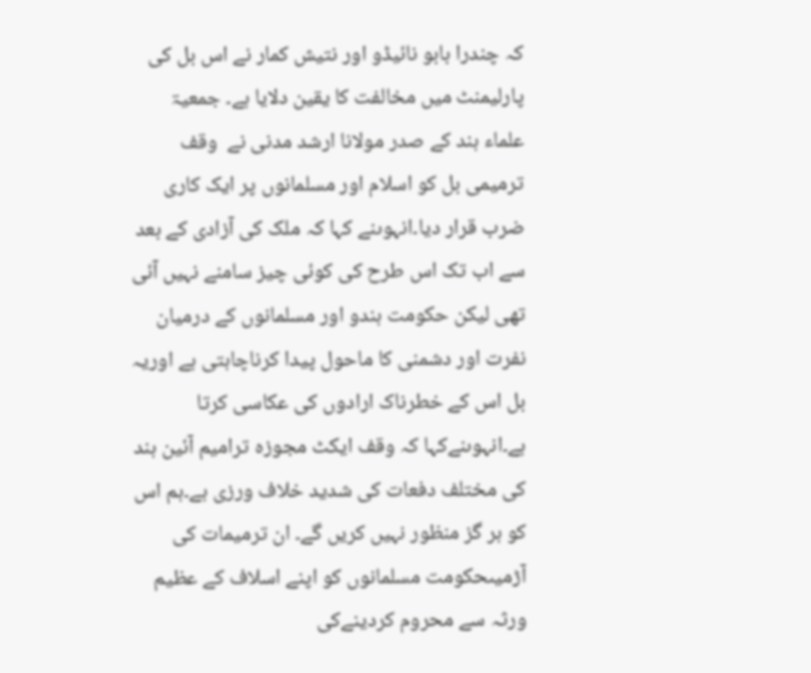کہ چندرا بابو نائیڈو اور نتیش کمار نے اس بل کی  پارلیمنٹ میں مخالفت کا یقین دلایا ہے۔ جمعیۃ علماء ہند کے صدر مولانا ارشد مدنی نے  وقف ترمیمی بل کو اسلام اور مسلمانوں پر ایک کاری ضرب قرار دیا۔انہوںنے کہا کہ ملک کی آزادی کے بعد سے اب تک اس طرح کی کوئی چیز سامنے نہیں آئی تھی لیکن حکومت ہندو اور مسلمانوں کے درمیان نفرت اور دشمنی کا ماحول پیدا کرناچاہتی ہے اوریہ بل اس کے خطرناک ارادوں کی عکاسی کرتا ہے۔انہوںنےکہا کہ وقف ایکٹ مجوزہ ترامیم آئین ہند کی مختلف دفعات کی شدید خلاف ورزی ہے۔ہم اس کو ہر گز منظور نہیں کریں گے۔ ان ترمیمات کی آڑمیںحکومت مسلمانوں کو اپنے اسلاف کے عظیم ورثہ سے محروم کردینےکی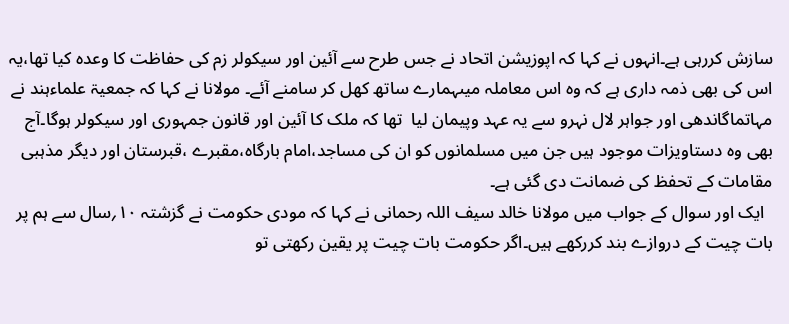سازش کررہی ہے۔انہوں نے کہا کہ اپوزیشن اتحاد نے جس طرح سے آئین اور سیکولر زم کی حفاظت کا وعدہ کیا تھا،یہ اس کی بھی ذمہ داری ہے کہ وہ اس معاملہ میںہمارے ساتھ کھل کر سامنے آئے۔ مولانا نے کہا کہ جمعیۃ علماءہند نے مہاتماگاندھی اور جواہر لال نہرو سے یہ عہد وپیمان لیا  تھا کہ ملک کا آئین اور قانون جمہوری اور سیکولر ہوگا۔آج بھی وہ دستاویزات موجود ہیں جن میں مسلمانوں کو ان کی مساجد،امام بارگاہ،مقبرے ،قبرستان اور دیگر مذہبی مقامات کے تحفظ کی ضمانت دی گئی ہے۔
  ایک اور سوال کے جواب میں مولانا خالد سیف اللہ رحمانی نے کہا کہ مودی حکومت نے گزشتہ ۱۰؍سال سے ہم پر بات چیت کے دروازے بند کررکھے ہیں۔اگر حکومت بات چیت پر یقین رکھتی تو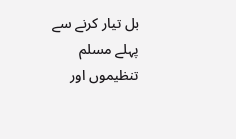بل تیار کرنے سے پہلے مسلم تنظیموں اور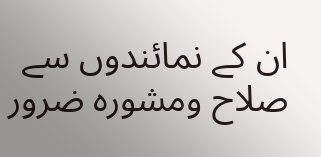ان کے نمائندوں سے صلاح ومشورہ ضرور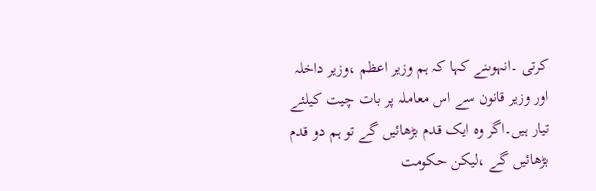کرتی ۔انہوںنے کہا کہ ہم وزیر اعظم ،وزیر داخلہ اور وزیر قانون سے اس معاملہ پر بات چیت کیلئے تیار ہیں۔اگر وہ ایک قدم بڑھائیں گے تو ہم دو قدم بڑھائیں گے ،لیکن حکومت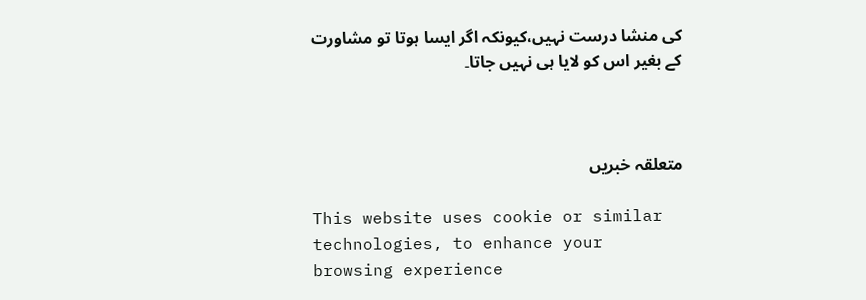کی منشا درست نہیں،کیونکہ اگر ایسا ہوتا تو مشاورت کے بغیر اس کو لایا ہی نہیں جاتا۔



متعلقہ خبریں

This website uses cookie or similar technologies, to enhance your browsing experience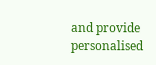and provide personalised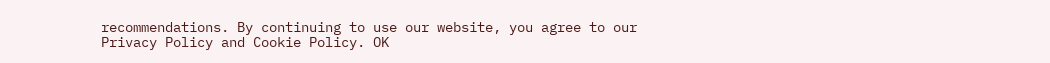recommendations. By continuing to use our website, you agree to our Privacy Policy and Cookie Policy. OK